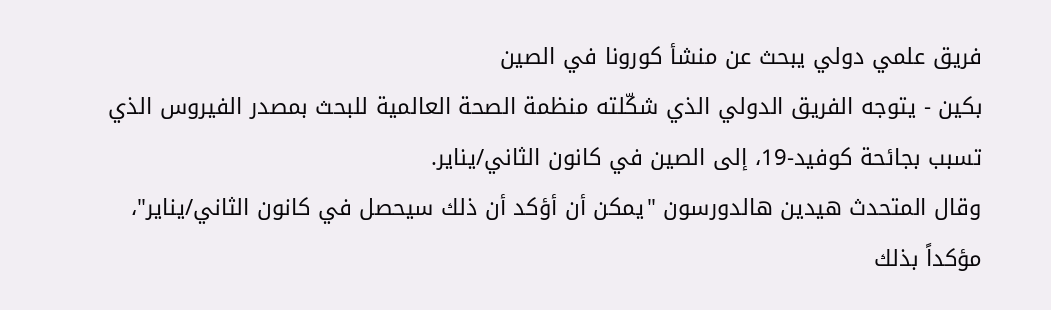فريق علمي دولي يبحث عن منشأ كورونا في الصين
بكين - يتوجه الفريق الدولي الذي شكّلته منظمة الصحة العالمية للبحث بمصدر الفيروس الذي تسبب بجائحة كوفيد-19، إلى الصين في كانون الثاني/يناير.
وقال المتحدث هيدين هالدورسون "يمكن أن أؤكد أن ذلك سيحصل في كانون الثاني/يناير"، مؤكداً بذلك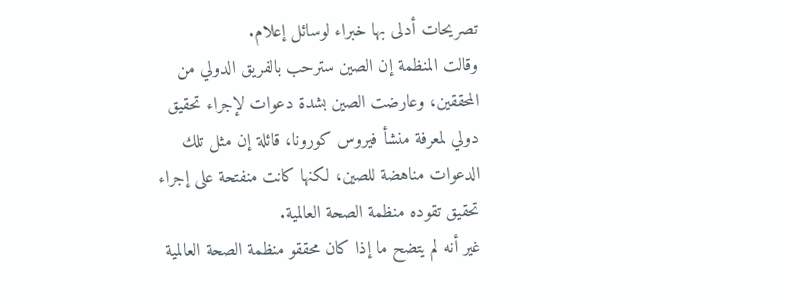تصريحات أدلى بها خبراء لوسائل إعلام.
وقالت المنظمة إن الصين سترحب بالفريق الدولي من المحققين، وعارضت الصين بشدة دعوات لإجراء تحقيق دولي لمعرفة منشأ فيروس كورونا، قائلة إن مثل تلك الدعوات مناهضة للصين، لكنها كانت منفتحة على إجراء تحقيق تقوده منظمة الصحة العالمية.
غير أنه لم يتضح ما إذا كان محققو منظمة الصحة العالمية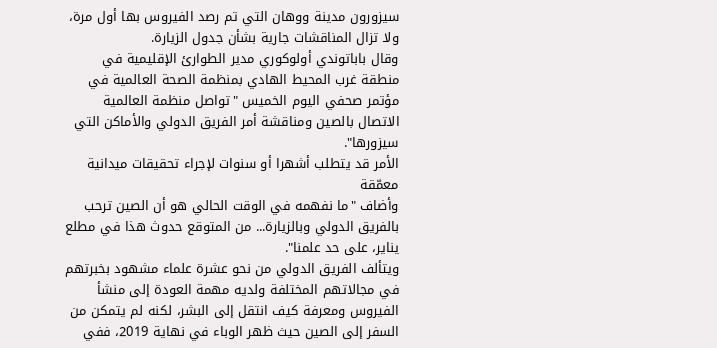سيزورون مدينة ووهان التي تم رصد الفيروس بها أول مرة، ولا تزال المناقشات جارية بشأن جدول الزيارة.
وقال باباتوندي أولوكوري مدير الطوارئ الإقليمية في منطقة غرب المحيط الهادي بمنظمة الصحة العالمية في مؤتمر صحفي اليوم الخميس "تواصل منظمة العالمية الاتصال بالصين ومناقشة أمر الفريق الدولي والأماكن التي سيزورها".
الأمر قد يتطلب أشهرا أو سنوات لإجراء تحقيقات ميدانية معمّقة
وأضاف "ما نفهمه في الوقت الحالي هو أن الصين ترحب بالفريق الدولي وبالزيارة... من المتوقع حدوث هذا في مطلع يناير، على حد علمنا".
ويتألف الفريق الدولي من نحو عشرة علماء مشهود بخبرتهم في مجالاتهم المختلفة ولديه مهمة العودة إلى منشأ الفيروس ومعرفة كيف انتقل إلى البشر، لكنه لم يتمكن من السفر إلى الصين حيث ظهر الوباء في نهاية 2019، ففي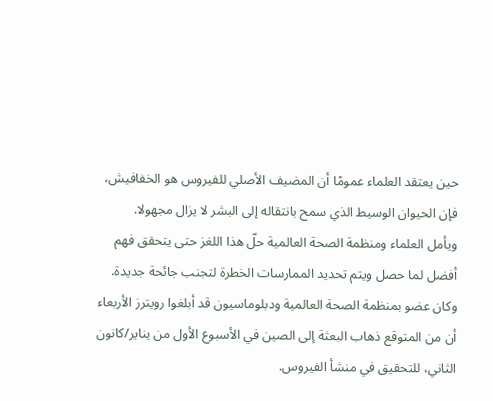حين يعتقد العلماء عمومًا أن المضيف الأصلي للفيروس هو الخفافيش، فإن الحيوان الوسيط الذي سمح بانتقاله إلى البشر لا يزال مجهولا.
ويأمل العلماء ومنظمة الصحة العالمية حلّ هذا اللغز حتى يتحقق فهم أفضل لما حصل ويتم تحديد الممارسات الخطرة لتجنب جائحة جديدة.
وكان عضو بمنظمة الصحة العالمية ودبلوماسيون قد أبلغوا رويترز الأربعاء أن من المتوقع ذهاب البعثة إلى الصين في الأسبوع الأول من يناير/كانون الثاني، للتحقيق في منشأ الفيروس.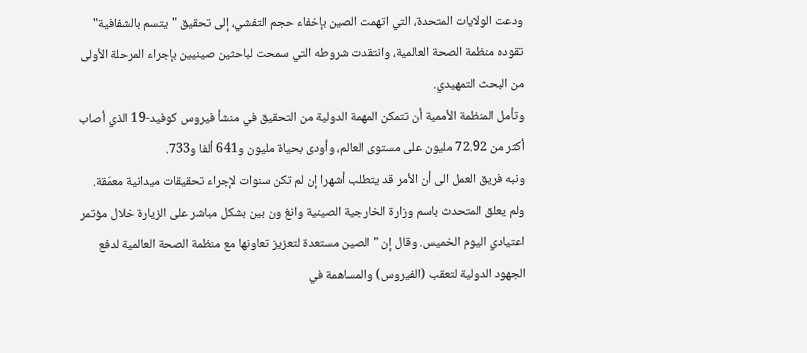ودعت الولايات المتحدة، التي اتهمت الصين بإخفاء حجم التفشي، إلى تحقيق "يتسم بالشفافية" تقوده منظمة الصحة العالمية، وانتقدت شروطه التي سمحت لباحثين صينيين بإجراء المرحلة الأولى من البحث التمهيدي.
وتأمل المنظمة الأممية أن تتمكن المهمة الدولية من التحقيق في منشأ فيروس كوفيد-19 الذي أصاب أكثر من 72.92 مليون على مستوى العالم، وأودى بحياة مليون و641 ألفا و733.
ونبه فريق العمل الى أن الأمر قد يتطلب أشهرا إن لم تكن سنوات لإجراء تحقيقات ميدانية معمّقة.
ولم يعلق المتحدث باسم وزارة الخارجية الصينية وانغ ون بين بشكل مباشر على الزيارة خلال مؤتمر اعتيادي اليوم الخميس. وقال إن "الصين مستعدة لتعزيز تعاونها مع منظمة الصحة العالمية لدفع الجهود الدولية لتعقب (الفيروس) والمساهمة في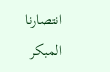انتصارنا المبكر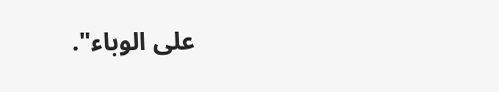على الوباء".